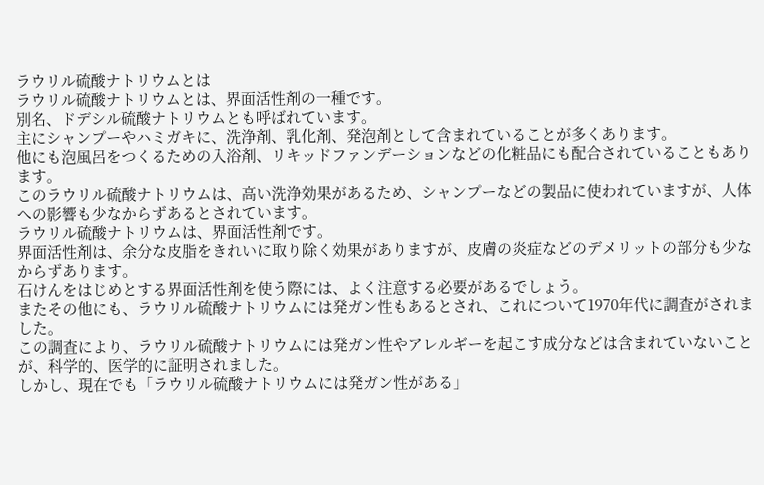ラウリル硫酸ナトリウムとは
ラウリル硫酸ナトリウムとは、界面活性剤の一種です。
別名、ドデシル硫酸ナトリウムとも呼ばれています。
主にシャンプーやハミガキに、洗浄剤、乳化剤、発泡剤として含まれていることが多くあります。
他にも泡風呂をつくるための入浴剤、リキッドファンデーションなどの化粧品にも配合されていることもあります。
このラウリル硫酸ナトリウムは、高い洗浄効果があるため、シャンプーなどの製品に使われていますが、人体への影響も少なからずあるとされています。
ラウリル硫酸ナトリウムは、界面活性剤です。
界面活性剤は、余分な皮脂をきれいに取り除く効果がありますが、皮膚の炎症などのデメリットの部分も少なからずあります。
石けんをはじめとする界面活性剤を使う際には、よく注意する必要があるでしょう。
またその他にも、ラウリル硫酸ナトリウムには発ガン性もあるとされ、これについて1970年代に調査がされました。
この調査により、ラウリル硫酸ナトリウムには発ガン性やアレルギーを起こす成分などは含まれていないことが、科学的、医学的に証明されました。
しかし、現在でも「ラウリル硫酸ナトリウムには発ガン性がある」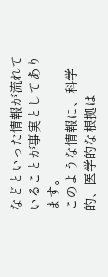などといった情報が流れていることが事実としてあります。
このような情報に、科学的、医学的な根拠は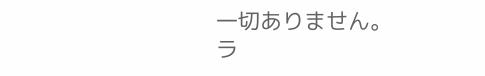一切ありません。
ラ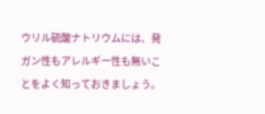ウリル硫酸ナトリウムには、発ガン性もアレルギー性も無いことをよく知っておきましょう。